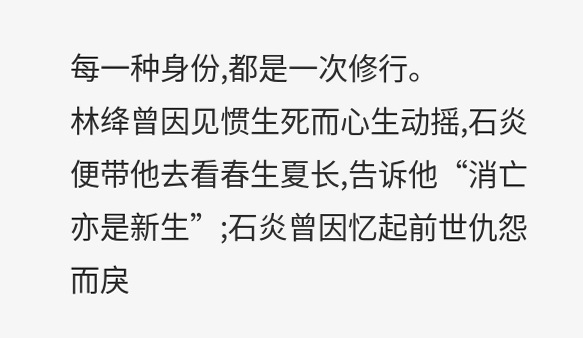每一种身份,都是一次修行。
林绛曾因见惯生死而心生动摇,石炎便带他去看春生夏长,告诉他“消亡亦是新生”;石炎曾因忆起前世仇怨而戾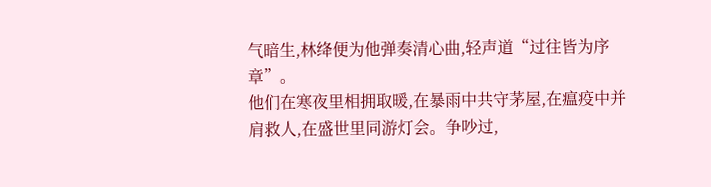气暗生,林绛便为他弹奏清心曲,轻声道“过往皆为序章”。
他们在寒夜里相拥取暖,在暴雨中共守茅屋,在瘟疫中并肩救人,在盛世里同游灯会。争吵过,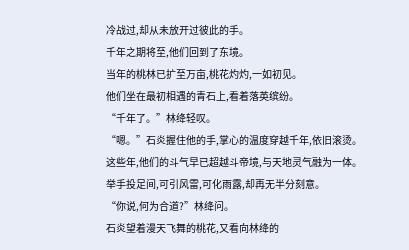冷战过,却从未放开过彼此的手。
千年之期将至,他们回到了东境。
当年的桃林已扩至万亩,桃花灼灼,一如初见。
他们坐在最初相遇的青石上,看着落英缤纷。
“千年了。”林绛轻叹。
“嗯。”石炎握住他的手,掌心的温度穿越千年,依旧滚烫。
这些年,他们的斗气早已超越斗帝境,与天地灵气融为一体。举手投足间,可引风雷,可化雨露,却再无半分刻意。
“你说,何为合道?”林绛问。
石炎望着漫天飞舞的桃花,又看向林绛的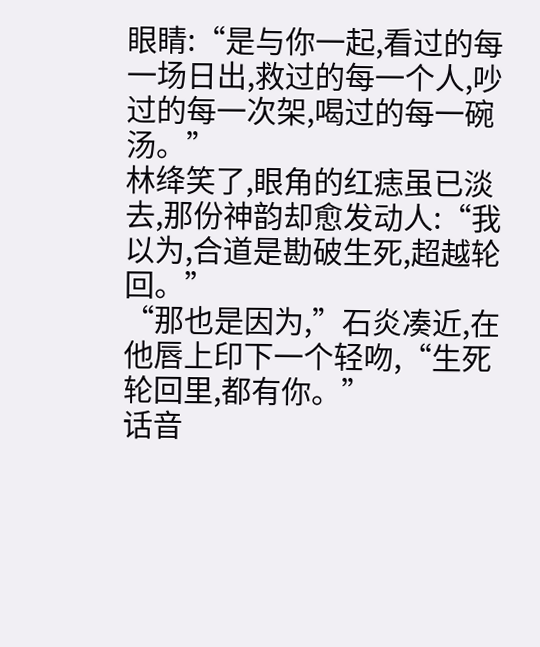眼睛:“是与你一起,看过的每一场日出,救过的每一个人,吵过的每一次架,喝过的每一碗汤。”
林绛笑了,眼角的红痣虽已淡去,那份神韵却愈发动人:“我以为,合道是勘破生死,超越轮回。”
“那也是因为,”石炎凑近,在他唇上印下一个轻吻,“生死轮回里,都有你。”
话音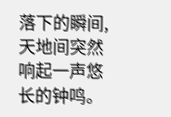落下的瞬间,天地间突然响起一声悠长的钟鸣。